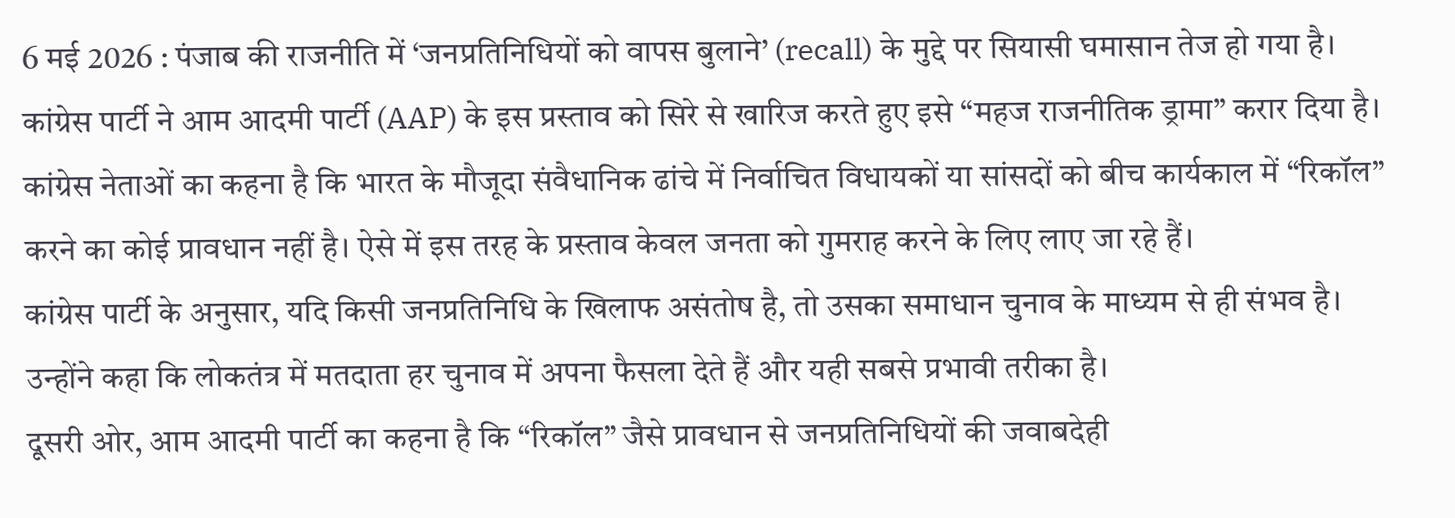6 मई 2026 : पंजाब की राजनीति में ‘जनप्रतिनिधियों को वापस बुलाने’ (recall) के मुद्दे पर सियासी घमासान तेज हो गया है। कांग्रेस पार्टी ने आम आदमी पार्टी (AAP) के इस प्रस्ताव को सिरे से खारिज करते हुए इसे “महज राजनीतिक ड्रामा” करार दिया है।
कांग्रेस नेताओं का कहना है कि भारत के मौजूदा संवैधानिक ढांचे में निर्वाचित विधायकों या सांसदों को बीच कार्यकाल में “रिकॉल” करने का कोई प्रावधान नहीं है। ऐसे में इस तरह के प्रस्ताव केवल जनता को गुमराह करने के लिए लाए जा रहे हैं।
कांग्रेस पार्टी के अनुसार, यदि किसी जनप्रतिनिधि के खिलाफ असंतोष है, तो उसका समाधान चुनाव के माध्यम से ही संभव है। उन्होंने कहा कि लोकतंत्र में मतदाता हर चुनाव में अपना फैसला देते हैं और यही सबसे प्रभावी तरीका है।
दूसरी ओर, आम आदमी पार्टी का कहना है कि “रिकॉल” जैसे प्रावधान से जनप्रतिनिधियों की जवाबदेही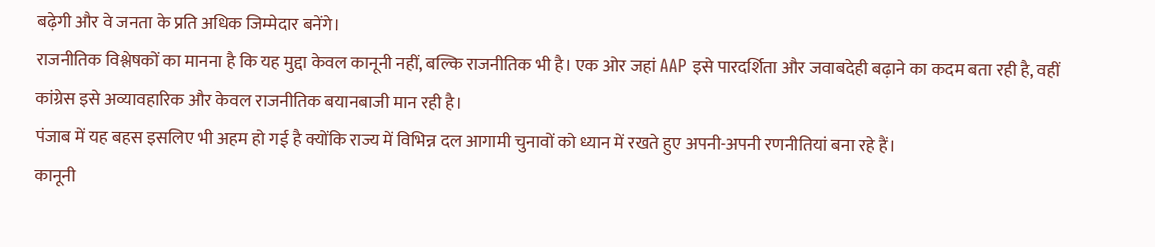बढ़ेगी और वे जनता के प्रति अधिक जिम्मेदार बनेंगे।
राजनीतिक विश्लेषकों का मानना है कि यह मुद्दा केवल कानूनी नहीं, बल्कि राजनीतिक भी है। एक ओर जहां AAP इसे पारदर्शिता और जवाबदेही बढ़ाने का कदम बता रही है, वहीं कांग्रेस इसे अव्यावहारिक और केवल राजनीतिक बयानबाजी मान रही है।
पंजाब में यह बहस इसलिए भी अहम हो गई है क्योंकि राज्य में विभिन्न दल आगामी चुनावों को ध्यान में रखते हुए अपनी-अपनी रणनीतियां बना रहे हैं।
कानूनी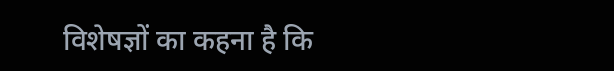विशेषज्ञों का कहना है कि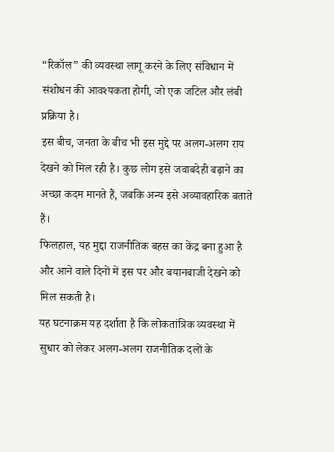“रिकॉल” की व्यवस्था लागू करने के लिए संविधान में संशोधन की आवश्यकता होगी, जो एक जटिल और लंबी प्रक्रिया है।
इस बीच, जनता के बीच भी इस मुद्दे पर अलग-अलग राय देखने को मिल रही है। कुछ लोग इसे जवाबदेही बढ़ाने का अच्छा कदम मानते हैं, जबकि अन्य इसे अव्यावहारिक बताते हैं।
फिलहाल, यह मुद्दा राजनीतिक बहस का केंद्र बना हुआ है और आने वाले दिनों में इस पर और बयानबाजी देखने को मिल सकती है।
यह घटनाक्रम यह दर्शाता है कि लोकतांत्रिक व्यवस्था में सुधार को लेकर अलग-अलग राजनीतिक दलों के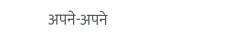अपने-अपने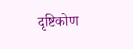दृष्टिकोण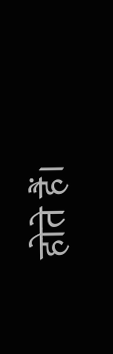होते हैं।